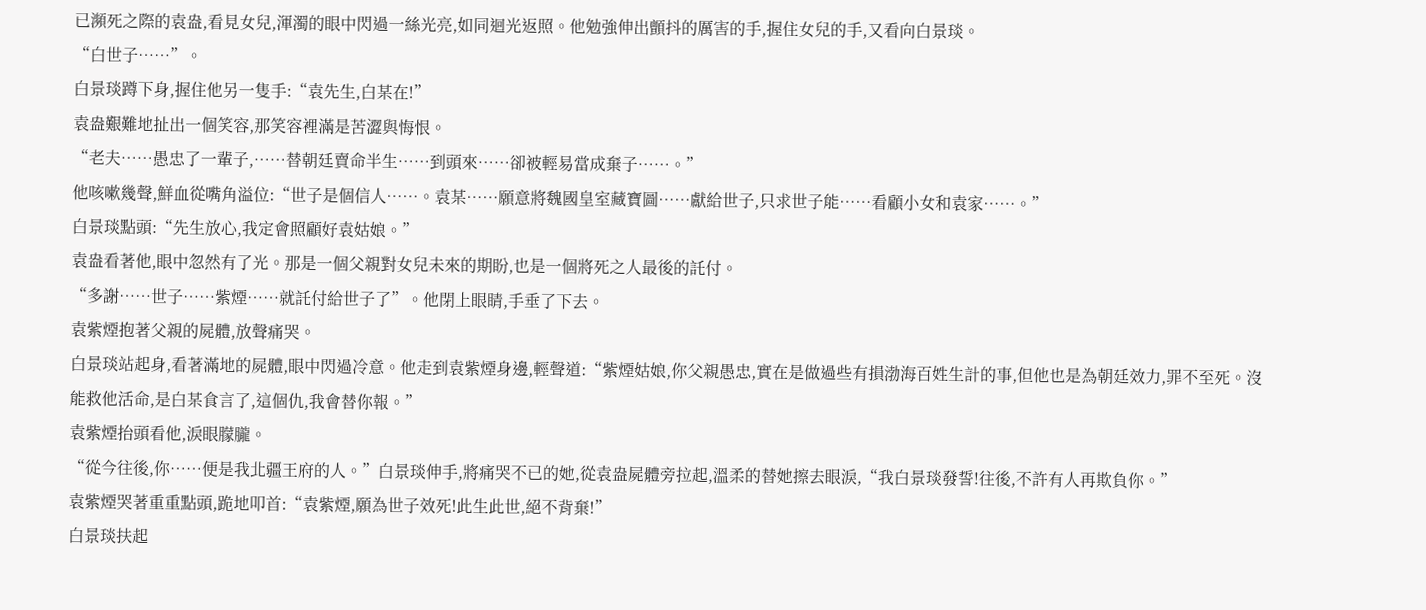已瀕死之際的袁盎,看見女兒,渾濁的眼中閃過一絲光亮,如同迴光返照。他勉強伸出顫抖的厲害的手,握住女兒的手,又看向白景琰。
“白世子……”。
白景琰蹲下身,握住他另一隻手:“袁先生,白某在!”
袁盎艱難地扯出一個笑容,那笑容裡滿是苦澀與悔恨。
“老夫……愚忠了一輩子,……替朝廷賣命半生……到頭來……卻被輕易當成棄子……。”
他咳嗽幾聲,鮮血從嘴角溢位:“世子是個信人……。袁某……願意將魏國皇室藏寶圖……獻給世子,只求世子能……看顧小女和袁家……。”
白景琰點頭:“先生放心,我定會照顧好袁姑娘。”
袁盎看著他,眼中忽然有了光。那是一個父親對女兒未來的期盼,也是一個將死之人最後的託付。
“多謝……世子……紫煙……就託付給世子了”。他閉上眼睛,手垂了下去。
袁紫煙抱著父親的屍體,放聲痛哭。
白景琰站起身,看著滿地的屍體,眼中閃過冷意。他走到袁紫煙身邊,輕聲道:“紫煙姑娘,你父親愚忠,實在是做過些有損渤海百姓生計的事,但他也是為朝廷效力,罪不至死。沒能救他活命,是白某食言了,這個仇,我會替你報。”
袁紫煙抬頭看他,淚眼朦朧。
“從今往後,你……便是我北疆王府的人。”白景琰伸手,將痛哭不已的她,從袁盎屍體旁拉起,溫柔的替她擦去眼淚,“我白景琰發誓!往後,不許有人再欺負你。”
袁紫煙哭著重重點頭,跪地叩首:“袁紫煙,願為世子效死!此生此世,絕不背棄!”
白景琰扶起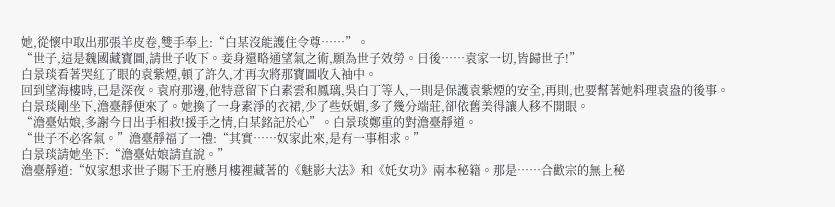她,從懷中取出那張羊皮卷,雙手奉上:“白某沒能護住令尊……”。
“世子,這是魏國藏寶圖,請世子收下。妾身還略通望氣之術,願為世子效勞。日後……袁家一切,皆歸世子!”
白景琰看著哭紅了眼的袁紫煙,頓了許久,才再次將那寶圖收入袖中。
回到望海樓時,已是深夜。袁府那邊,他特意留下白素雲和鳳璃,吳白丁等人,一則是保護袁紫煙的安全,再則,也要幫著她料理袁盎的後事。
白景琰剛坐下,澹臺靜便來了。她換了一身素淨的衣裙,少了些妖媚,多了幾分端莊,卻依舊美得讓人移不開眼。
“澹臺姑娘,多謝今日出手相救!援手之情,白某銘記於心”。白景琰鄭重的對澹臺靜道。
“世子不必客氣。”澹臺靜福了一禮:“其實……奴家此來,是有一事相求。”
白景琰請她坐下:“澹臺姑娘請直說。”
澹臺靜道:“奴家想求世子賜下王府懸月樓裡藏著的《魅影大法》和《奼女功》兩本秘籍。那是……合歡宗的無上秘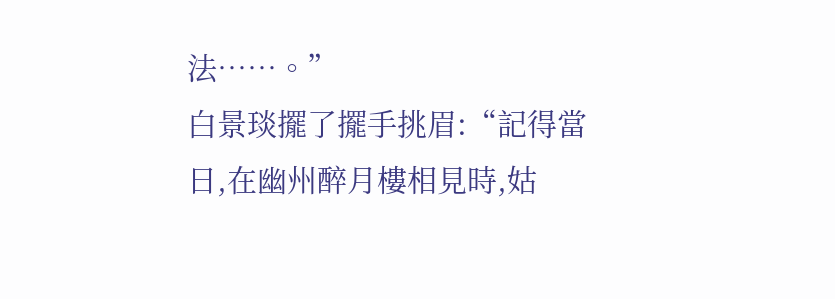法……。”
白景琰擺了擺手挑眉:“記得當日,在幽州醉月樓相見時,姑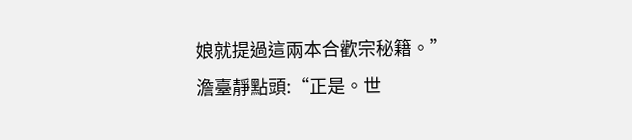娘就提過這兩本合歡宗秘籍。”
澹臺靜點頭:“正是。世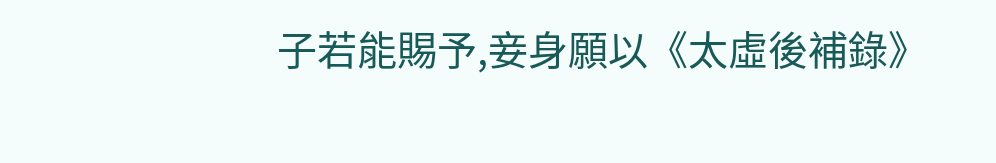子若能賜予,妾身願以《太虛後補錄》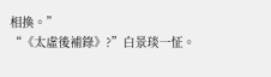相換。”
“《太虛後補錄》?”白景琰一怔。